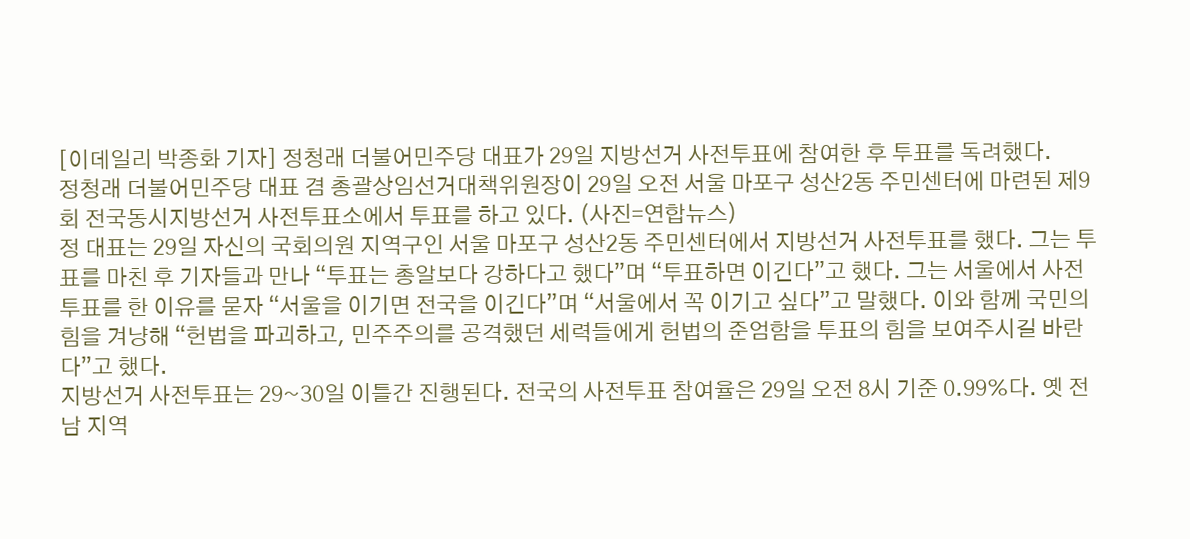[이데일리 박종화 기자] 정청래 더불어민주당 대표가 29일 지방선거 사전투표에 참여한 후 투표를 독려했다.
정청래 더불어민주당 대표 겸 총괄상임선거대책위원장이 29일 오전 서울 마포구 성산2동 주민센터에 마련된 제9회 전국동시지방선거 사전투표소에서 투표를 하고 있다. (사진=연합뉴스)
정 대표는 29일 자신의 국회의원 지역구인 서울 마포구 성산2동 주민센터에서 지방선거 사전투표를 했다. 그는 투표를 마친 후 기자들과 만나 “투표는 총알보다 강하다고 했다”며 “투표하면 이긴다”고 했다. 그는 서울에서 사전투표를 한 이유를 묻자 “서울을 이기면 전국을 이긴다”며 “서울에서 꼭 이기고 싶다”고 말했다. 이와 함께 국민의힘을 겨냥해 “헌법을 파괴하고, 민주주의를 공격했던 세력들에게 헌법의 준엄함을 투표의 힘을 보여주시길 바란다”고 했다.
지방선거 사전투표는 29~30일 이틀간 진행된다. 전국의 사전투표 참여율은 29일 오전 8시 기준 0.99%다. 옛 전남 지역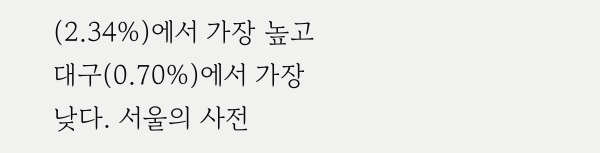(2.34%)에서 가장 높고 대구(0.70%)에서 가장 낮다. 서울의 사전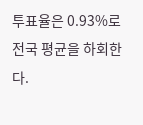투표율은 0.93%로 전국 평균을 하회한다.